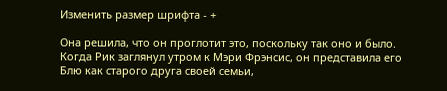Изменить размер шрифта - +

Она решила, что он проглотит это, поскольку так оно и было. Когда Рик заглянул утром к Мэри Фрэнсис, он представила его Блю как старого друга своей семьи,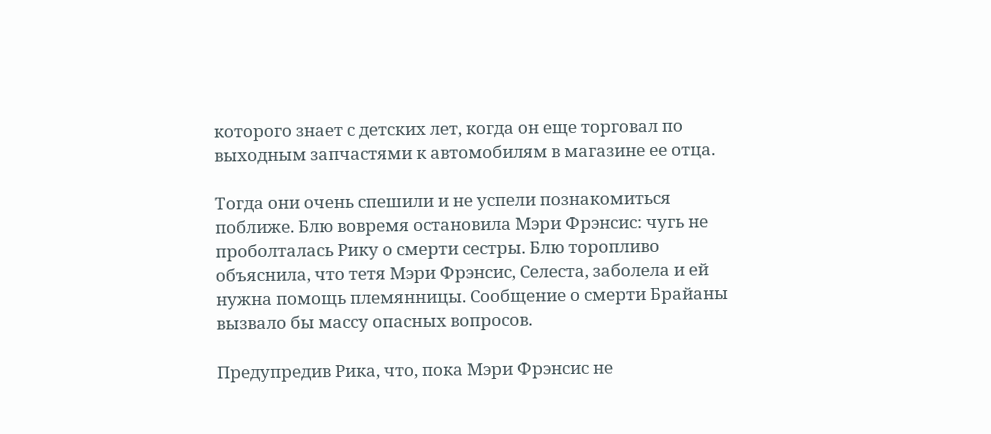которого знает с детских лет, когда он еще торговал по выходным запчастями к автомобилям в магазине ее отца.

Тогда они очень спешили и не успели познакомиться поближе. Блю вовремя остановила Мэри Фрэнсис: чугь не проболталась Рику о смерти сестры. Блю торопливо объяснила, что тетя Мэри Фрэнсис, Селеста, заболела и ей нужна помощь племянницы. Сообщение о смерти Брайаны вызвало бы массу опасных вопросов.

Предупредив Рика, что, пока Мэри Фрэнсис не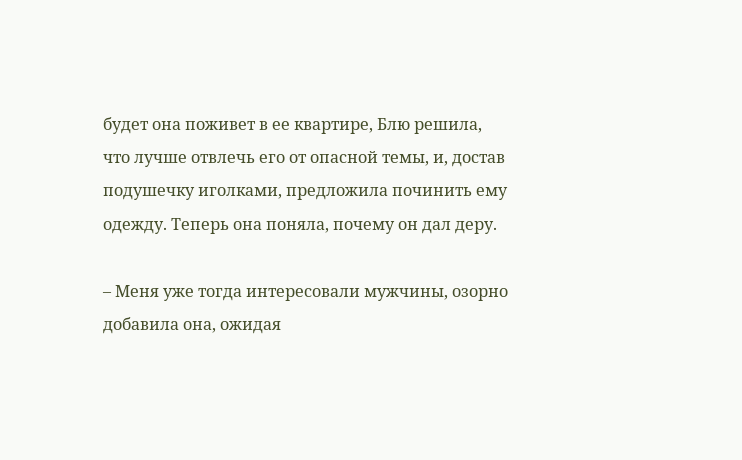будет она поживет в ее квартире, Блю решила, что лучше отвлечь его от опасной темы, и, достав подушечку иголками, предложила починить ему одежду. Теперь она поняла, почему он дал деру.

– Меня уже тогда интересовали мужчины, озорно добавила она, ожидая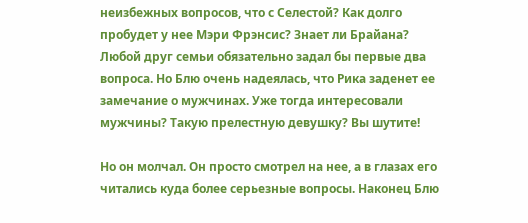неизбежных вопросов, что с Селестой? Как долго пробудет у нее Мэри Фрэнсис? Знает ли Брайана? Любой друг семьи обязательно задал бы первые два вопроса. Но Блю очень надеялась, что Рика заденет ее замечание о мужчинах. Уже тогда интересовали мужчины? Такую прелестную девушку? Вы шутите!

Но он молчал. Он просто смотрел на нее, а в глазах его читались куда более серьезные вопросы. Наконец Блю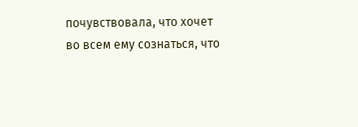почувствовала, что хочет во всем ему сознаться, что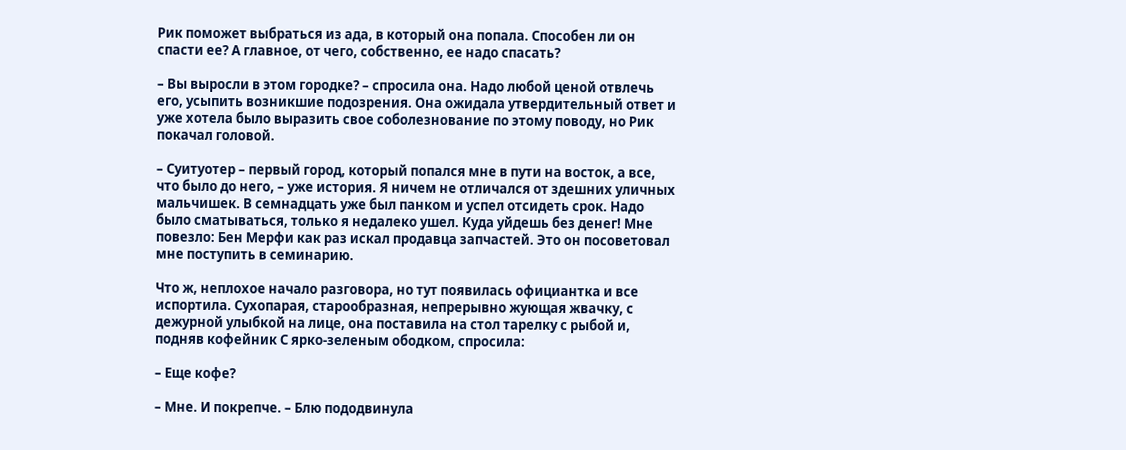Рик поможет выбраться из ада, в который она попала. Способен ли он спасти ее? А главное, от чего, собственно, ее надо спасать?

– Вы выросли в этом городке? – спросила она. Надо любой ценой отвлечь его, усыпить возникшие подозрения. Она ожидала утвердительный ответ и уже хотела было выразить свое соболезнование по этому поводу, но Рик покачал головой.

– Суитуотер – первый город, который попался мне в пути на восток, а все, что было до него, – уже история. Я ничем не отличался от здешних уличных мальчишек. В семнадцать уже был панком и успел отсидеть срок. Надо было сматываться, только я недалеко ушел. Куда уйдешь без денег! Мне повезло: Бен Мерфи как раз искал продавца запчастей. Это он посоветовал мне поступить в семинарию.

Что ж, неплохое начало разговора, но тут появилась официантка и все испортила. Сухопарая, старообразная, непрерывно жующая жвачку, с дежурной улыбкой на лице, она поставила на стол тарелку с рыбой и, подняв кофейник С ярко-зеленым ободком, спросила:

– Еще кофе?

– Мне. И покрепче. – Блю пододвинула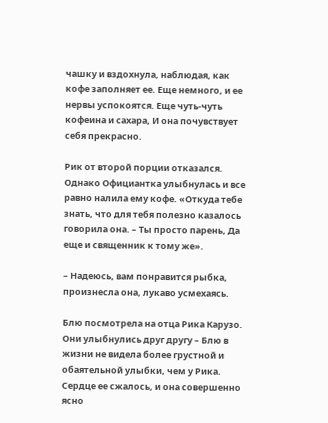чашку и вздохнула, наблюдая, как кофе заполняет ее. Еще немного, и ее нервы успокоятся. Еще чуть-чуть кофеина и сахара, И она почувствует себя прекрасно.

Рик от второй порции отказался. Однако Официантка улыбнулась и все равно налила ему кофе. «Откуда тебе знать, что для тебя полезно казалось говорила она. – Ты просто парень, Да еще и священник к тому же».

– Надеюсь, вам понравится рыбка, произнесла она, лукаво усмехаясь.

Блю посмотрела на отца Рика Карузо. Они улыбнулись друг другу – Блю в жизни не видела более грустной и обаятельной улыбки, чем у Рика. Сердце ее сжалось, и она совершенно ясно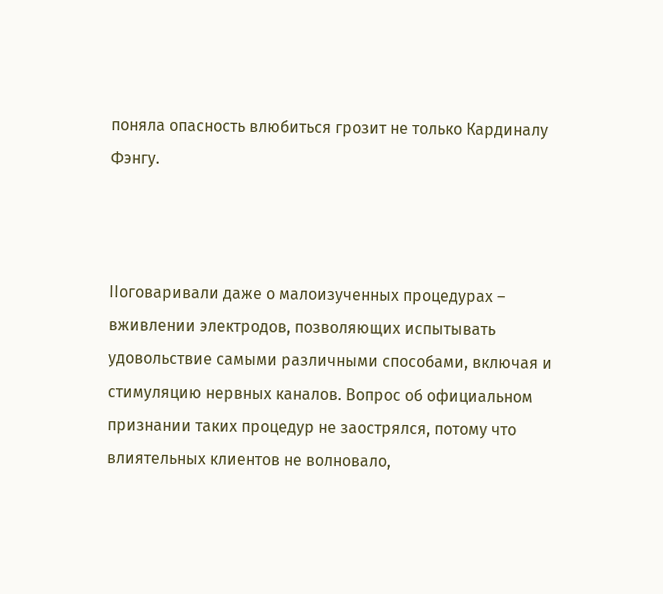поняла опасность влюбиться грозит не только Кардиналу Фэнгу.



IIоговаривали даже о малоизученных процедурах – вживлении электродов, позволяющих испытывать удовольствие самыми различными способами, включая и стимуляцию нервных каналов. Вопрос об официальном признании таких процедур не заострялся, потому что влиятельных клиентов не волновало,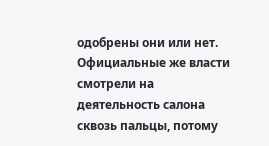одобрены они или нет. Официальные же власти смотрели на деятельность салона сквозь пальцы, потому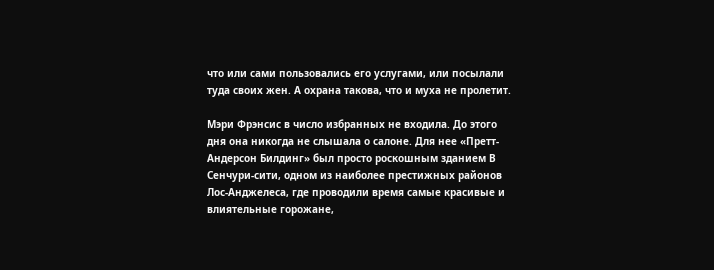что или сами пользовались его услугами, или посылали туда своих жен. А охрана такова, что и муха не пролетит.

Мэри Фрэнсис в число избранных не входила. До этого дня она никогда не слышала о салоне. Для нее «Претт-Андерсон Билдинг» был просто роскошным зданием В Сенчури-сити, одном из наиболее престижных районов Лос-Анджелеса, где проводили время самые красивые и влиятельные горожане,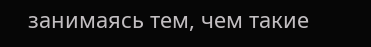занимаясь тем, чем такие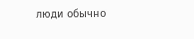люди обычно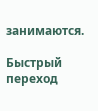занимаются.

Быстрый переход